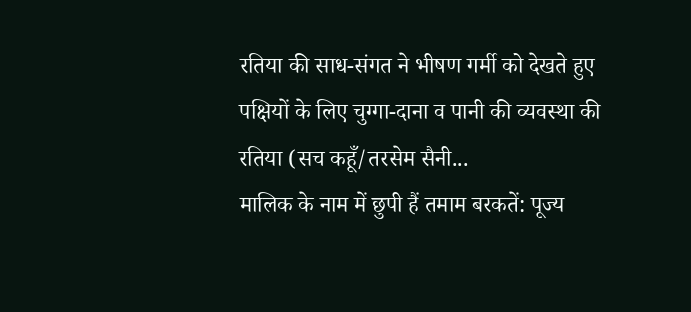रतिया की साध-संगत ने भीषण गर्मी को देखते हुए पक्षियों के लिए चुग्गा-दाना व पानी की व्यवस्था की
रतिया (सच कहूँ/तरसेम सैनी...
मालिक के नाम में छुपी हैं तमाम बरकतें: पूज्य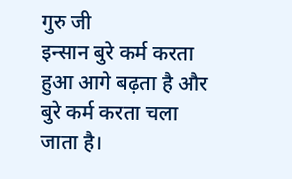गुरु जी
इन्सान बुरे कर्म करता हुआ आगे बढ़ता है और बुरे कर्म करता चला जाता है।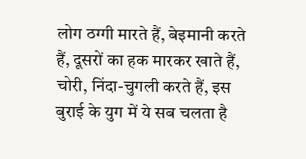लोग ठग्गी मारते हैं, बेइमानी करते हैं, दूसरों का हक मारकर खाते हैं, चोरी, निंदा-चुगली करते हैं, इस बुराई के युग में ये सब चलता है